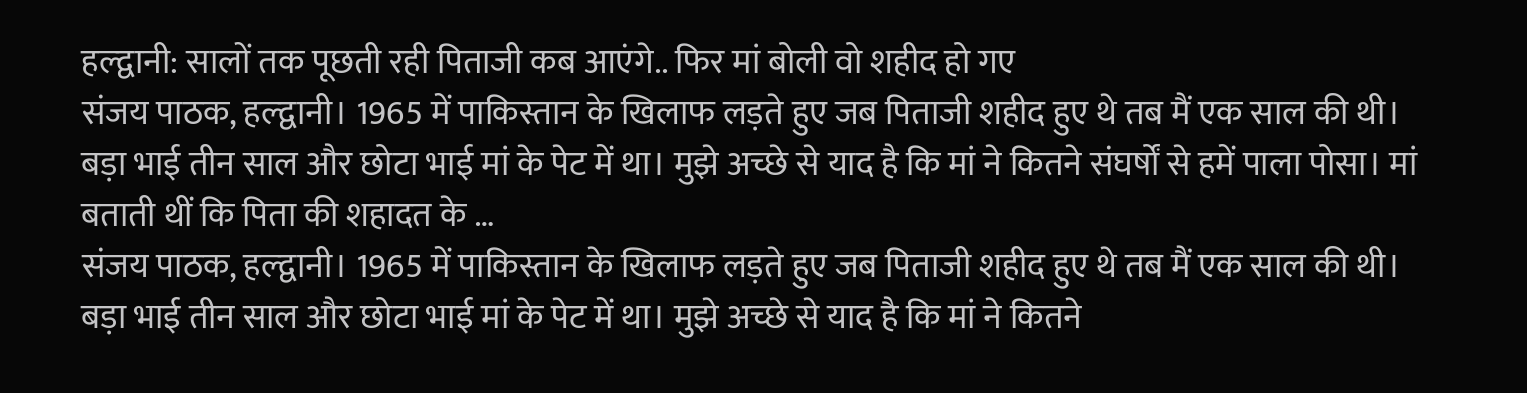हल्द्वानी: सालों तक पूछती रही पिताजी कब आएंगे.. फिर मां बोली वो शहीद हो गए
संजय पाठक, हल्द्वानी। 1965 में पाकिस्तान के खिलाफ लड़ते हुए जब पिताजी शहीद हुए थे तब मैं एक साल की थी। बड़ा भाई तीन साल और छोटा भाई मां के पेट में था। मुझे अच्छे से याद है कि मां ने कितने संघर्षों से हमें पाला पोसा। मां बताती थीं कि पिता की शहादत के …
संजय पाठक, हल्द्वानी। 1965 में पाकिस्तान के खिलाफ लड़ते हुए जब पिताजी शहीद हुए थे तब मैं एक साल की थी। बड़ा भाई तीन साल और छोटा भाई मां के पेट में था। मुझे अच्छे से याद है कि मां ने कितने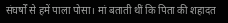संघर्षों से हमें पाला पोसा। मां बताती थीं कि पिता की शहादत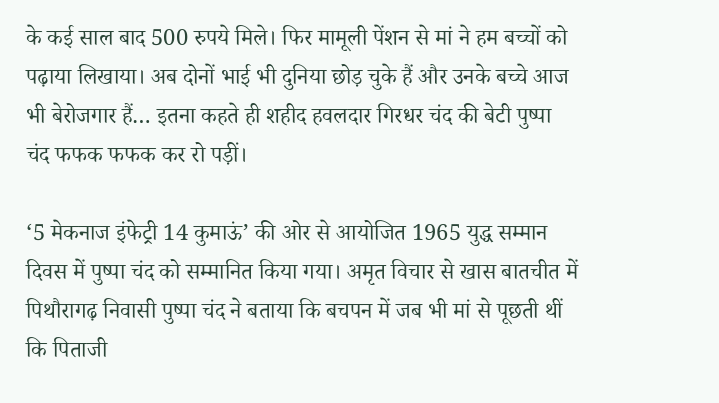के कई साल बाद 500 रुपये मिले। फिर मामूली पेंशन से मां ने हम बच्चों को पढ़ाया लिखाया। अब दोनों भाई भी दुनिया छोड़ चुके हैं और उनके बच्चे आज भी बेरोजगार हैं… इतना कहते ही शहीद हवलदार गिरधर चंद की बेटी पुष्पा चंद फफक फफक कर रो पड़ीं।

‘5 मेकनाज इंफेट्री 14 कुमाऊं’ की ओर से आयोजित 1965 युद्ध सम्मान दिवस में पुष्पा चंद को सम्मानित किया गया। अमृत विचार से खास बातचीत में पिथौरागढ़ निवासी पुष्पा चंद ने बताया कि बचपन में जब भी मां से पूछती थीं कि पिताजी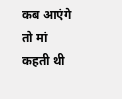कब आएंगे तो मां कहती थी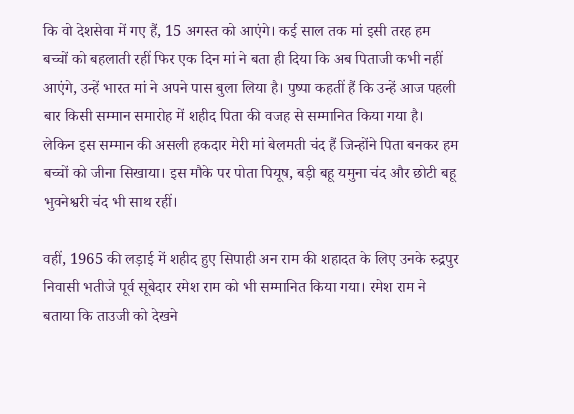कि वो देशसेवा में गए हैं, 15 अगस्त को आएंगे। कई साल तक मां इसी तरह हम बच्चों को बहलाती रहीं फिर एक दिन मां ने बता ही दिया कि अब पिताजी कभी नहीं आएंगे, उन्हें भारत मां ने अपने पास बुला लिया है। पुष्पा कहतीं हैं कि उन्हें आज पहली बार किसी सम्मान समारोह में शहीद पिता की वजह से सम्मानित किया गया है। लेकिन इस सम्मान की असली हकदार मेरी मां बेलमती चंद हैं जिन्होंने पिता बनकर हम बच्चों को जीना सिखाया। इस मौके पर पोता पियूष, बड़ी बहू यमुना चंद और छोटी बहू भुवनेश्वरी चंद भी साथ रहीं।

वहीं, 1965 की लड़ाई में शहीद हुए सिपाही अन राम की शहादत के लिए उनके रुद्रपुर निवासी भतीजे पूर्व सूबेदार रमेश राम को भी सम्मानित किया गया। रमेश राम ने बताया कि ताउजी को देखने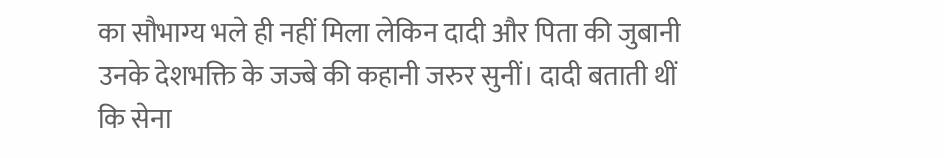का सौभाग्य भले ही नहीं मिला लेकिन दादी और पिता की जुबानी उनके देशभक्ति के जज्बे की कहानी जरुर सुनीं। दादी बताती थीं कि सेना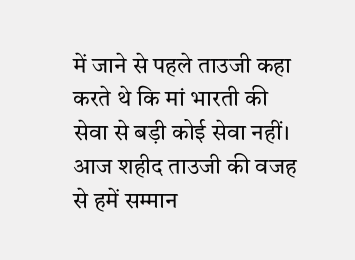में जाने से पहले ताउजी कहा करते थे कि मां भारती की सेवा से बड़ी कोई सेवा नहीं। आज शहीद ताउजी की वजह से हमें सम्मान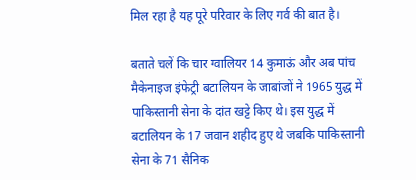मिल रहा है यह पूरे परिवार के लिए गर्व की बात है।

बताते चलें कि चार ग्वालियर 14 कुमाऊं और अब पांच मैकेनाइज इंफेट्री बटालियन के जाबांजों ने 1965 युद्ध में पाकिस्तानी सेना के दांत खट्टे किए थे। इस युद्ध में बटालियन के 17 जवान शहीद हुए थे जबकि पाकिस्तानी सेना के 71 सैनिक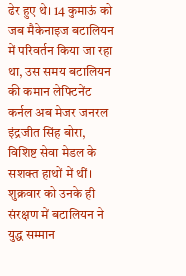ढेर हुए थे। 14 कुमाऊं को जब मैकेनाइज बटालियन में परिवर्तन किया जा रहा था, उस समय बटालियन की कमान लेफ्टिनेंट कर्नल अब मेजर जनरल इंद्रजीत सिंह बोरा, विशिष्ट सेवा मेडल के सशक्त हाथों में थीं। शुक्रवार को उनके ही संरक्षण में बटालियन ने युद्ध सम्मान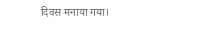दिवस मनाया गया।